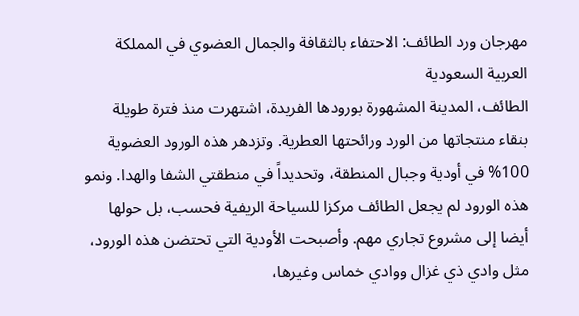مهرجان ورد الطائف: الاحتفاء بالثقافة والجمال العضوي في المملكة العربية السعودية
الطائف، المدينة المشهورة بورودها الفريدة، اشتهرت منذ فترة طويلة بنقاء منتجاتها من الورد ورائحتها العطرية. وتزدهر هذه الورود العضوية 100% في أودية وجبال المنطقة، وتحديداً في منطقتي الشفا والهدا. ونمو هذه الورود لم يجعل الطائف مركزا للسياحة الريفية فحسب، بل حولها أيضا إلى مشروع تجاري مهم. وأصبحت الأودية التي تحتضن هذه الورود، مثل وادي ذي غزال ووادي خماس وغيرها،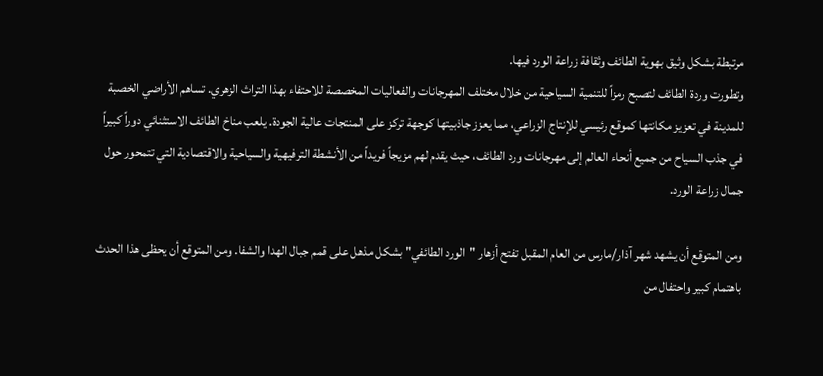مرتبطة بشكل وثيق بهوية الطائف وثقافة زراعة الورد فيها.
وتطورت وردة الطائف لتصبح رمزاً للتنمية السياحية من خلال مختلف المهرجانات والفعاليات المخصصة للاحتفاء بهذا التراث الزهري. تساهم الأراضي الخصبة للمدينة في تعزيز مكانتها كموقع رئيسي للإنتاج الزراعي، مما يعزز جاذبيتها كوجهة تركز على المنتجات عالية الجودة. يلعب مناخ الطائف الاستثنائي دوراً كبيراً في جذب السياح من جميع أنحاء العالم إلى مهرجانات ورد الطائف، حيث يقدم لهم مزيجاً فريداً من الأنشطة الترفيهية والسياحية والاقتصادية التي تتمحور حول جمال زراعة الورد.

ومن المتوقع أن يشهد شهر آذار/مارس من العام المقبل تفتح أزهار "الورد الطائفي" بشكل مذهل على قمم جبال الهدا والشفا. ومن المتوقع أن يحظى هذا الحدث باهتمام كبير واحتفال من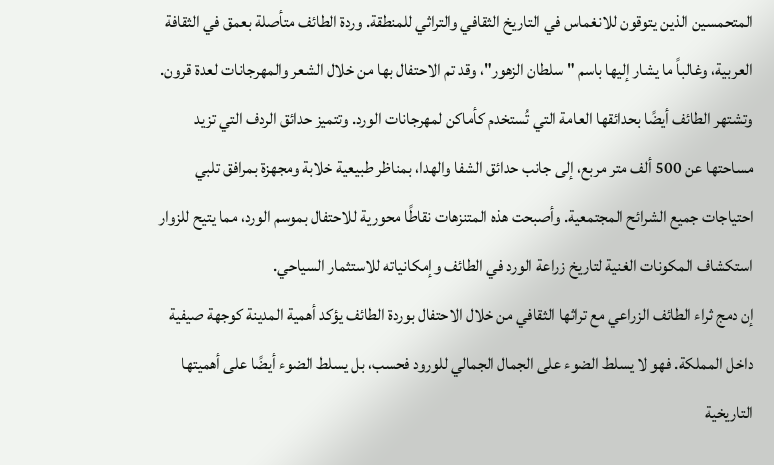المتحمسين الذين يتوقون للانغماس في التاريخ الثقافي والتراثي للمنطقة. وردة الطائف متأصلة بعمق في الثقافة العربية، وغالباً ما يشار إليها باسم "سلطان الزهور"، وقد تم الاحتفال بها من خلال الشعر والمهرجانات لعدة قرون.
وتشتهر الطائف أيضًا بحدائقها العامة التي تُستخدم كأماكن لمهرجانات الورد. وتتميز حدائق الردف التي تزيد مساحتها عن 500 ألف متر مربع، إلى جانب حدائق الشفا والهدا، بمناظر طبيعية خلابة ومجهزة بمرافق تلبي احتياجات جميع الشرائح المجتمعية. وأصبحت هذه المتنزهات نقاطًا محورية للاحتفال بموسم الورد، مما يتيح للزوار استكشاف المكونات الغنية لتاريخ زراعة الورد في الطائف وإمكانياته للاستثمار السياحي.
إن دمج ثراء الطائف الزراعي مع تراثها الثقافي من خلال الاحتفال بوردة الطائف يؤكد أهمية المدينة كوجهة صيفية داخل المملكة. فهو لا يسلط الضوء على الجمال الجمالي للورود فحسب، بل يسلط الضوء أيضًا على أهميتها التاريخية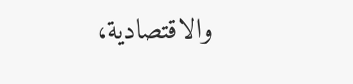والاقتصادية،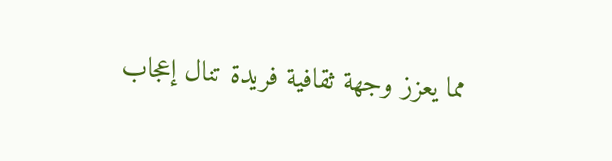مما يعزز وجهة ثقافية فريدة تنال إعجاب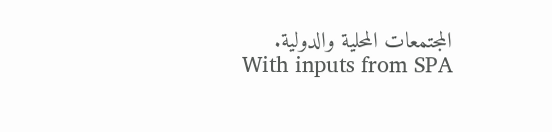المجتمعات المحلية والدولية.
With inputs from SPA